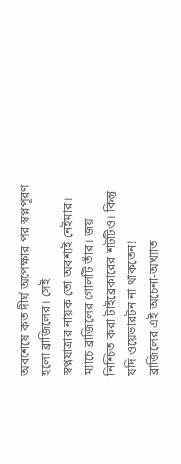অবশেষে কত দীর্ঘ অপেক্ষার পর স্বপ্নপূরণ হলো ব্রাজিলের। সেই
স্বপ্নযাত্রার নায়ক তো অবশ্যই নেইমার। ম্যাচে ব্রাজিলের গোলটি তাঁর। জয়
নিশ্চিত করা টাইব্রেকারের শটটিও। কিন্তু যদি ওয়েভারটন না থাকতেন!
ব্রাজিলের এই অচেনা-অখ্যাত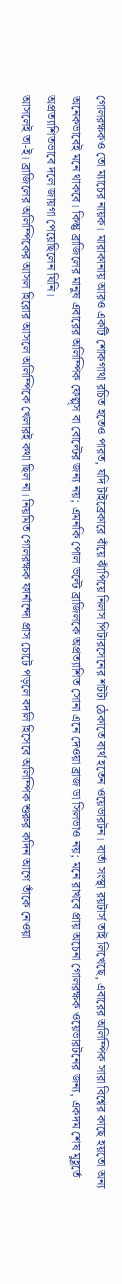গোলরক্ষকও তো ম্যাচের নায়ক। মারাকানায় আরও একটি শোকগাথা রচিত হতেও পারত, যদি টাইব্রেকারে বাঁয়ে ঝাঁপিয়ে নিলস পিটারসেনের শটটা ঠেকাতে ব্যর্থ হতেন ওয়েভারটন। বার্তা সংস্থা রয়টার্স তাই লিখেছে, এবারের অলিম্পিক সারা বিশ্বের কাছে হয়তো অন্য অনেকভাবেই মনে থাকবে। কিন্তু ব্রাজিলের মানুষ এবারের অলিম্পিক ফেল্প্স বা বোল্টের জন্য নয়; এমনকি পোল ভল্টে ব্রাজিলকে অপ্রত্যাশিত সোনা এনে দেওয়া ব্রাজ ডা সিলভাও নয়; মনে রাখবে প্রায় অচেনা গোলরক্ষক ওয়েভারটনের জন্য, একদম শেষ মুহূর্তে অপ্রত্যাশিতভাবে দলে জায়গা পেয়েছিলেন যিনি।
আসলেই তা-ই। ব্রাজিলের অলিম্পিকের আসল হিরোর আসলে অলিম্পিকে খেলারই কথা ছিল না। নিয়মিত গোলরক্ষক ফার্নান্দো প্রাস চোটে পড়লে বদলি হিসেবে অলিম্পিক শুরুর কদিন আগে তাঁকে নেওয়া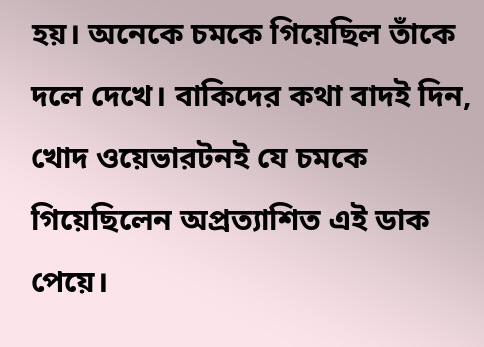হয়। অনেকে চমকে গিয়েছিল তাঁকে দলে দেখে। বাকিদের কথা বাদই দিন, খোদ ওয়েভারটনই যে চমকে গিয়েছিলেন অপ্রত্যাশিত এই ডাক পেয়ে।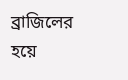ব্রাজিলের হয়ে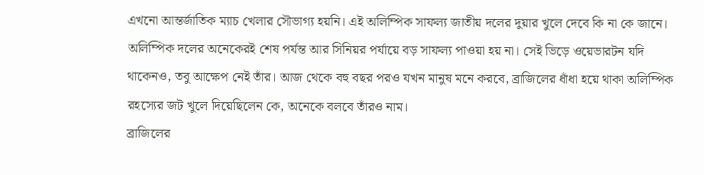এখনো আন্তর্জাতিক ম্যাচ খেলার সৌভাগ্য হয়নি। এই অলিম্পিক সাফল্য জাতীয় দলের দুয়ার খুলে দেবে কি না কে জানে। অলিম্পিক দলের অনেকেরই শেষ পর্যন্ত আর সিনিয়র পর্যায়ে বড় সাফল্য পাওয়া হয় না। সেই ভিড়ে ওয়েভারটন যদি থাকেনও, তবু আক্ষেপ নেই তাঁর। আজ থেকে বহু বছর পরও যখন মানুষ মনে করবে, ব্রাজিলের ধাঁধা হয়ে থাকা অলিম্পিক রহস্যের জট খুলে দিয়েছিলেন কে, অনেকে বলবে তাঁরও নাম।
ব্রাজিলের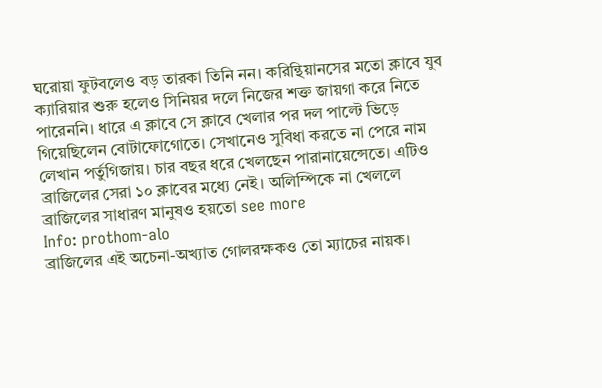ঘরোয়া ফুটবলেও বড় তারকা তিনি নন। করিন্থিয়ানসের মতো ক্লাবে যুব ক্যারিয়ার শুরু হলেও সিনিয়র দলে নিজের শক্ত জায়গা করে নিতে পারেননি। ধারে এ ক্লাবে সে ক্লাবে খেলার পর দল পাল্টে ভিড়ে গিয়েছিলেন বোটাফোগোতে। সেখানেও সুবিধা করতে না পেরে নাম লেখান পর্তুগিজায়। চার বছর ধরে খেলছেন পারানায়েন্সেতে। এটিও ব্রাজিলের সেরা ১০ ক্লাবের মধ্যে নেই। অলিম্পিকে না খেললে ব্রাজিলের সাধারণ মানুষও হয়তো see more
Info: prothom-alo
ব্রাজিলের এই অচেনা-অখ্যাত গোলরক্ষকও তো ম্যাচের নায়ক।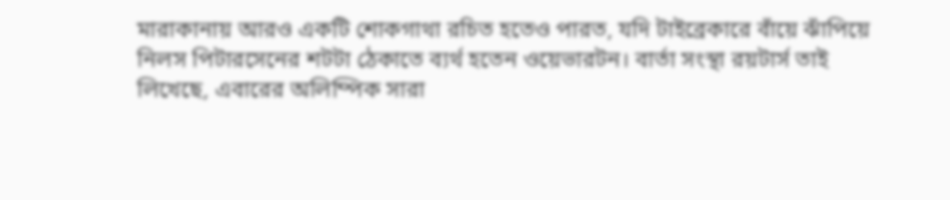মারাকানায় আরও একটি শোকগাথা রচিত হতেও পারত, যদি টাইব্রেকারে বাঁয়ে ঝাঁপিয়ে নিলস পিটারসেনের শটটা ঠেকাতে ব্যর্থ হতেন ওয়েভারটন। বার্তা সংস্থা রয়টার্স তাই লিখেছে, এবারের অলিম্পিক সারা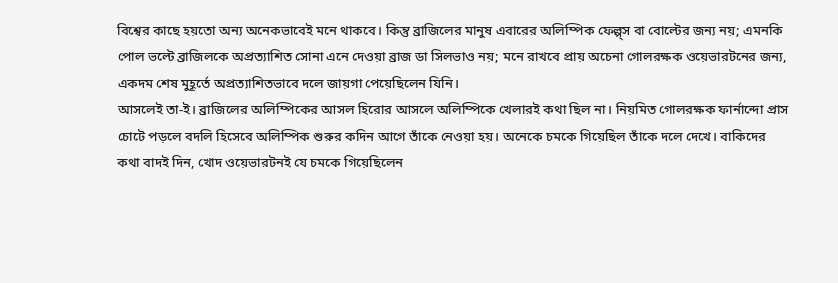বিশ্বের কাছে হয়তো অন্য অনেকভাবেই মনে থাকবে। কিন্তু ব্রাজিলের মানুষ এবারের অলিম্পিক ফেল্প্স বা বোল্টের জন্য নয়; এমনকি পোল ভল্টে ব্রাজিলকে অপ্রত্যাশিত সোনা এনে দেওয়া ব্রাজ ডা সিলভাও নয়; মনে রাখবে প্রায় অচেনা গোলরক্ষক ওয়েভারটনের জন্য, একদম শেষ মুহূর্তে অপ্রত্যাশিতভাবে দলে জায়গা পেয়েছিলেন যিনি।
আসলেই তা-ই। ব্রাজিলের অলিম্পিকের আসল হিরোর আসলে অলিম্পিকে খেলারই কথা ছিল না। নিয়মিত গোলরক্ষক ফার্নান্দো প্রাস চোটে পড়লে বদলি হিসেবে অলিম্পিক শুরুর কদিন আগে তাঁকে নেওয়া হয়। অনেকে চমকে গিয়েছিল তাঁকে দলে দেখে। বাকিদের কথা বাদই দিন, খোদ ওয়েভারটনই যে চমকে গিয়েছিলেন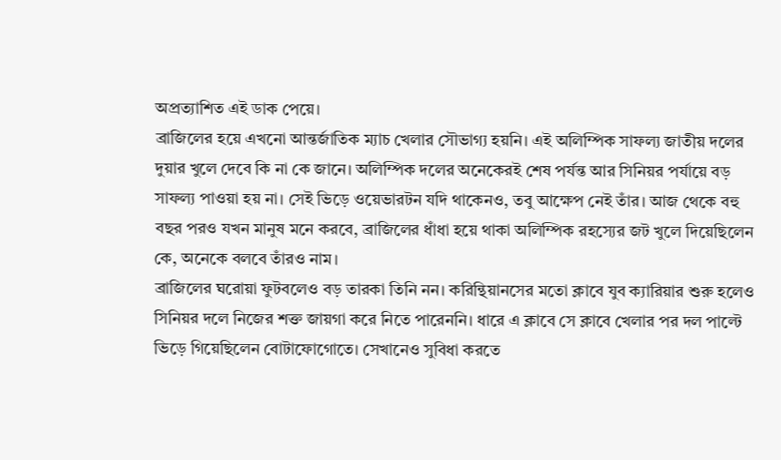অপ্রত্যাশিত এই ডাক পেয়ে।
ব্রাজিলের হয়ে এখনো আন্তর্জাতিক ম্যাচ খেলার সৌভাগ্য হয়নি। এই অলিম্পিক সাফল্য জাতীয় দলের দুয়ার খুলে দেবে কি না কে জানে। অলিম্পিক দলের অনেকেরই শেষ পর্যন্ত আর সিনিয়র পর্যায়ে বড় সাফল্য পাওয়া হয় না। সেই ভিড়ে ওয়েভারটন যদি থাকেনও, তবু আক্ষেপ নেই তাঁর। আজ থেকে বহু বছর পরও যখন মানুষ মনে করবে, ব্রাজিলের ধাঁধা হয়ে থাকা অলিম্পিক রহস্যের জট খুলে দিয়েছিলেন কে, অনেকে বলবে তাঁরও নাম।
ব্রাজিলের ঘরোয়া ফুটবলেও বড় তারকা তিনি নন। করিন্থিয়ানসের মতো ক্লাবে যুব ক্যারিয়ার শুরু হলেও সিনিয়র দলে নিজের শক্ত জায়গা করে নিতে পারেননি। ধারে এ ক্লাবে সে ক্লাবে খেলার পর দল পাল্টে ভিড়ে গিয়েছিলেন বোটাফোগোতে। সেখানেও সুবিধা করতে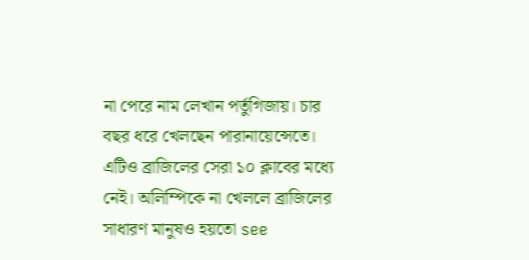না পেরে নাম লেখান পর্তুগিজায়। চার বছর ধরে খেলছেন পারানায়েন্সেতে। এটিও ব্রাজিলের সেরা ১০ ক্লাবের মধ্যে নেই। অলিম্পিকে না খেললে ব্রাজিলের সাধারণ মানুষও হয়তো see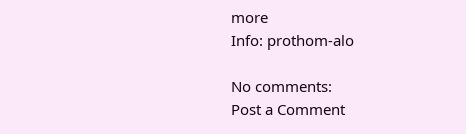more
Info: prothom-alo

No comments:
Post a Comment